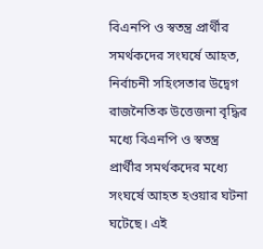বিএনপি ও স্বতন্ত্র প্রার্থীর সমর্থকদের সংঘর্ষে আহত, নির্বাচনী সহিংসতার উদ্বেগ
রাজনৈতিক উত্তেজনা বৃদ্ধির মধ্যে বিএনপি ও স্বতন্ত্র প্রার্থীর সমর্থকদের মধ্যে সংঘর্ষে আহত হওয়ার ঘটনা ঘটেছে। এই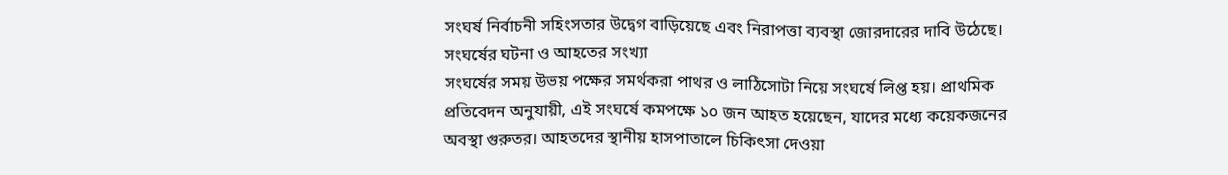সংঘর্ষ নির্বাচনী সহিংসতার উদ্বেগ বাড়িয়েছে এবং নিরাপত্তা ব্যবস্থা জোরদারের দাবি উঠেছে।
সংঘর্ষের ঘটনা ও আহতের সংখ্যা
সংঘর্ষের সময় উভয় পক্ষের সমর্থকরা পাথর ও লাঠিসোটা নিয়ে সংঘর্ষে লিপ্ত হয়। প্রাথমিক প্রতিবেদন অনুযায়ী, এই সংঘর্ষে কমপক্ষে ১০ জন আহত হয়েছেন, যাদের মধ্যে কয়েকজনের অবস্থা গুরুতর। আহতদের স্থানীয় হাসপাতালে চিকিৎসা দেওয়া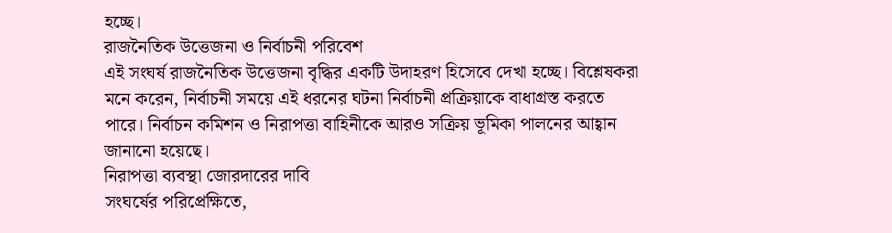হচ্ছে।
রাজনৈতিক উত্তেজনা ও নির্বাচনী পরিবেশ
এই সংঘর্ষ রাজনৈতিক উত্তেজনা বৃদ্ধির একটি উদাহরণ হিসেবে দেখা হচ্ছে। বিশ্লেষকরা মনে করেন, নির্বাচনী সময়ে এই ধরনের ঘটনা নির্বাচনী প্রক্রিয়াকে বাধাগ্রস্ত করতে পারে। নির্বাচন কমিশন ও নিরাপত্তা বাহিনীকে আরও সক্রিয় ভূমিকা পালনের আহ্বান জানানো হয়েছে।
নিরাপত্তা ব্যবস্থা জোরদারের দাবি
সংঘর্ষের পরিপ্রেক্ষিতে,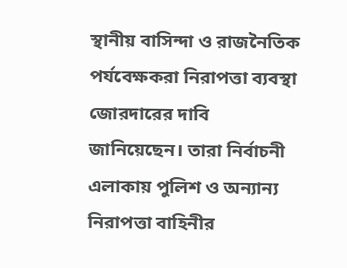স্থানীয় বাসিন্দা ও রাজনৈতিক পর্যবেক্ষকরা নিরাপত্তা ব্যবস্থা জোরদারের দাবি জানিয়েছেন। তারা নির্বাচনী এলাকায় পুলিশ ও অন্যান্য নিরাপত্তা বাহিনীর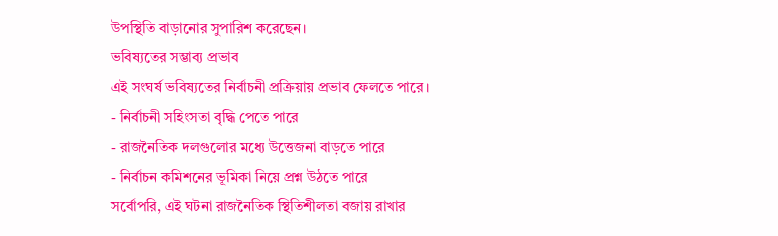উপস্থিতি বাড়ানোর সুপারিশ করেছেন।
ভবিষ্যতের সম্ভাব্য প্রভাব
এই সংঘর্ষ ভবিষ্যতের নির্বাচনী প্রক্রিয়ায় প্রভাব ফেলতে পারে।
- নির্বাচনী সহিংসতা বৃদ্ধি পেতে পারে
- রাজনৈতিক দলগুলোর মধ্যে উত্তেজনা বাড়তে পারে
- নির্বাচন কমিশনের ভূমিকা নিয়ে প্রশ্ন উঠতে পারে
সর্বোপরি, এই ঘটনা রাজনৈতিক স্থিতিশীলতা বজায় রাখার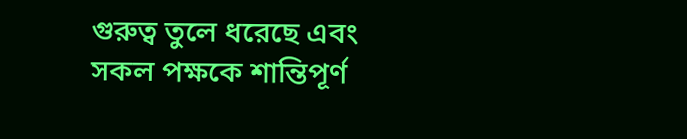গুরুত্ব তুলে ধরেছে এবং সকল পক্ষকে শান্তিপূর্ণ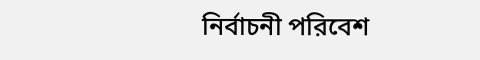নির্বাচনী পরিবেশ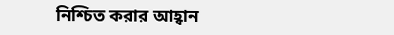নিশ্চিত করার আহ্বান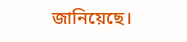জানিয়েছে।